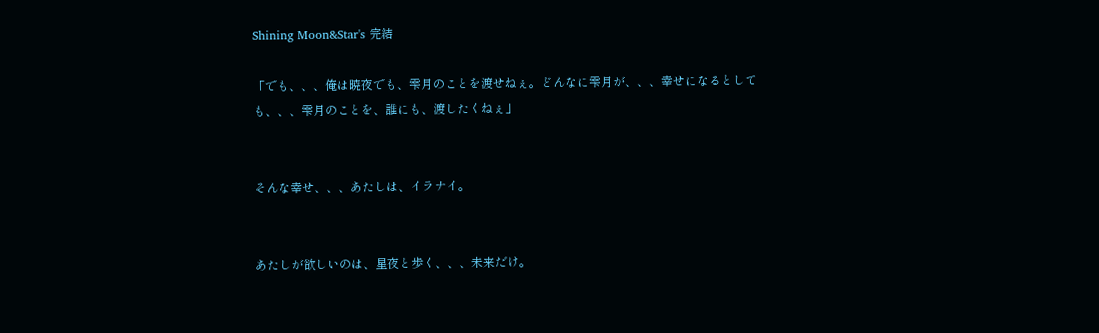Shining Moon&Star's 完結

「でも、、、俺は暁夜でも、雫月のことを渡せねぇ。どんなに雫月が、、、幸せになるとしても、、、雫月のことを、誰にも、渡したくねぇ」


そんな幸せ、、、あたしは、イラナイ。


あたしが欲しいのは、星夜と歩く、、、未来だけ。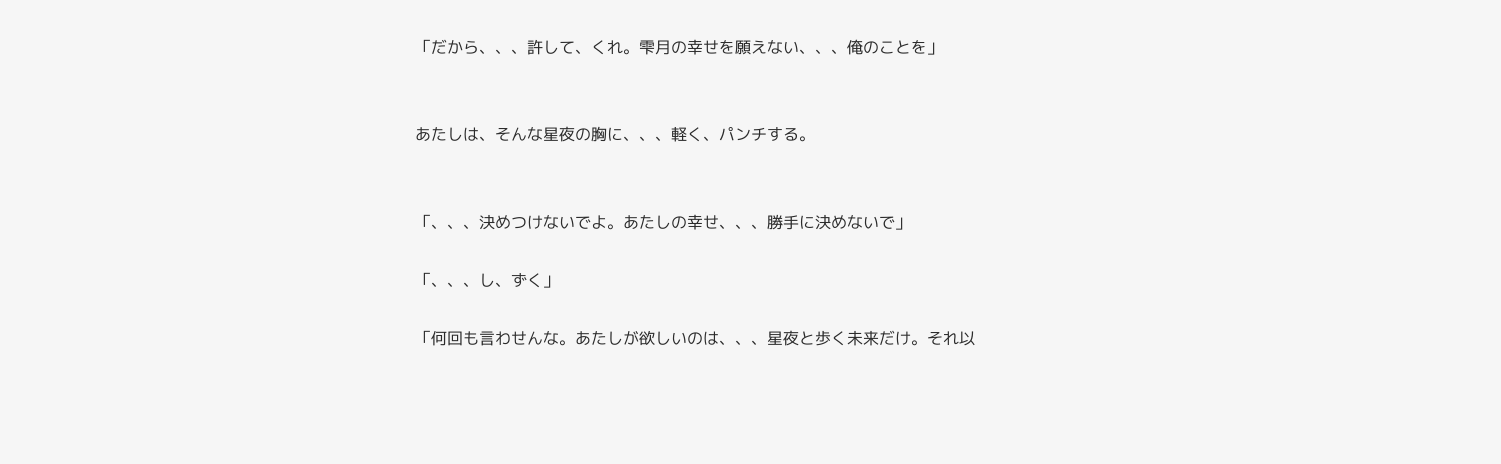「だから、、、許して、くれ。雫月の幸せを願えない、、、俺のことを」


あたしは、そんな星夜の胸に、、、軽く、パンチする。


「、、、決めつけないでよ。あたしの幸せ、、、勝手に決めないで」

「、、、し、ずく」

「何回も言わせんな。あたしが欲しいのは、、、星夜と歩く未来だけ。それ以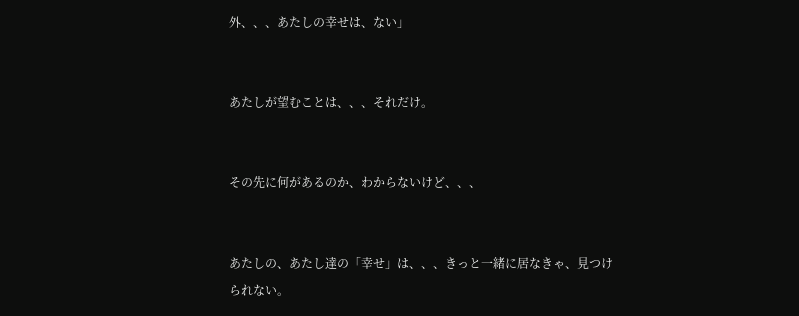外、、、あたしの幸せは、ない」


あたしが望むことは、、、それだけ。


その先に何があるのか、わからないけど、、、


あたしの、あたし達の「幸せ」は、、、きっと一緒に居なきゃ、見つけられない。